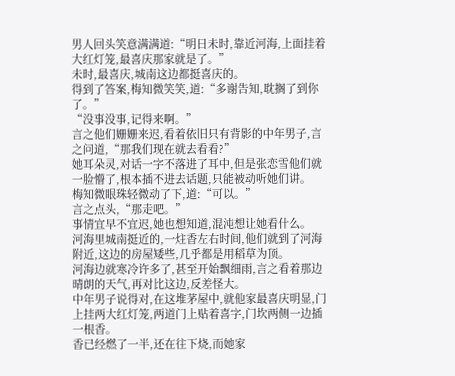男人回头笑意满满道:“明日未时,靠近河海,上面挂着大红灯笼,最喜庆那家就是了。”
未时,最喜庆,城南这边都挺喜庆的。
得到了答案,梅知微笑笑,道:“多谢告知,耽搁了到你了。”
“没事没事,记得来啊。”
言之他们姗姗来迟,看着依旧只有背影的中年男子,言之问道,“那我们现在就去看看?”
她耳朵灵,对话一字不落进了耳中,但是张恋雪他们就一脸懵了,根本插不进去话题,只能被动听她们讲。
梅知微眼珠轻微动了下,道:“可以。”
言之点头,“那走吧。”
事情宜早不宜迟,她也想知道,混沌想让她看什么。
河海里城南挺近的,一炷香左右时间,他们就到了河海附近,这边的房屋矮些,几乎都是用稻草为顶。
河海边就寒冷许多了,甚至开始飘细雨,言之看着那边晴朗的天气,再对比这边,反差怪大。
中年男子说得对,在这堆茅屋中,就他家最喜庆明显,门上挂两大红灯笼,两道门上贴着喜字,门坎两侧一边插一根香。
香已经燃了一半,还在往下烧,而她家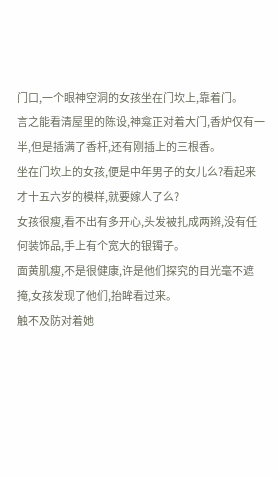门口,一个眼神空洞的女孩坐在门坎上,靠着门。
言之能看清屋里的陈设,神龛正对着大门,香炉仅有一半,但是插满了香杆,还有刚插上的三根香。
坐在门坎上的女孩,便是中年男子的女儿么?看起来才十五六岁的模样,就要嫁人了么?
女孩很瘦,看不出有多开心,头发被扎成两辫,没有任何装饰品,手上有个宽大的银镯子。
面黄肌瘦,不是很健康,许是他们探究的目光毫不遮掩,女孩发现了他们,抬眸看过来。
触不及防对着她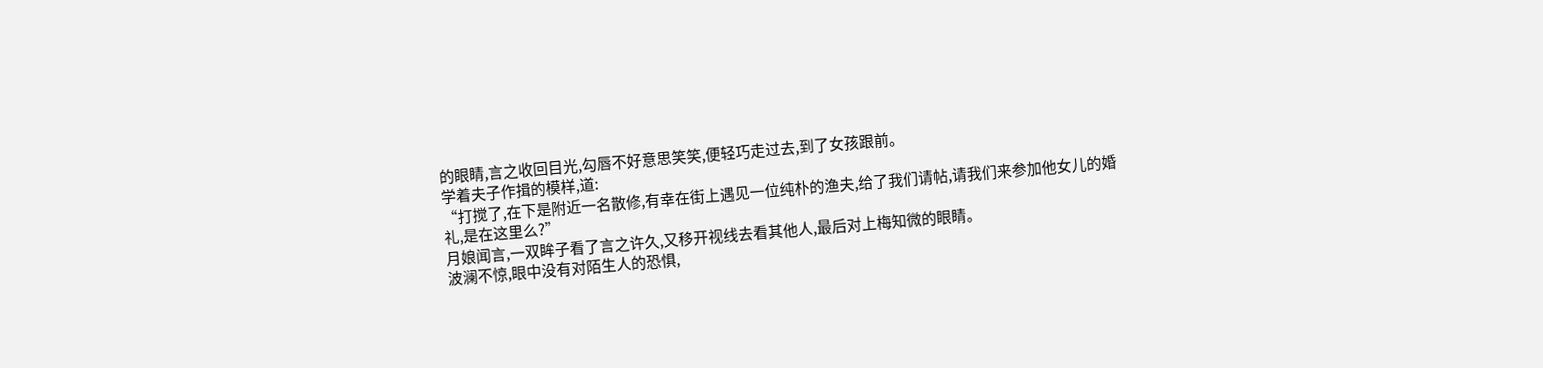的眼睛,言之收回目光,勾唇不好意思笑笑,便轻巧走过去,到了女孩跟前。
学着夫子作揖的模样,道:
“打搅了,在下是附近一名散修,有幸在街上遇见一位纯朴的渔夫,给了我们请帖,请我们来参加他女儿的婚礼,是在这里么?”
月娘闻言,一双眸子看了言之许久,又移开视线去看其他人,最后对上梅知微的眼睛。
波澜不惊,眼中没有对陌生人的恐惧,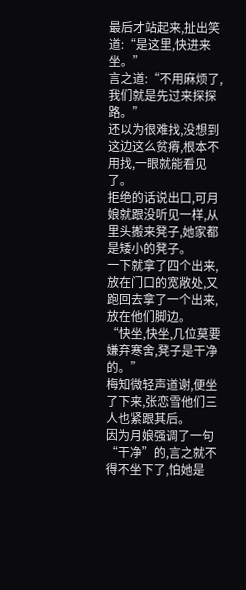最后才站起来,扯出笑道:“是这里,快进来坐。”
言之道:“不用麻烦了,我们就是先过来探探路。”
还以为很难找,没想到这边这么贫瘠,根本不用找,一眼就能看见了。
拒绝的话说出口,可月娘就跟没听见一样,从里头搬来凳子,她家都是矮小的凳子。
一下就拿了四个出来,放在门口的宽敞处,又跑回去拿了一个出来,放在他们脚边。
“快坐,快坐,几位莫要嫌弃寒舍,凳子是干净的。”
梅知微轻声道谢,便坐了下来,张恋雪他们三人也紧跟其后。
因为月娘强调了一句“干净”的,言之就不得不坐下了,怕她是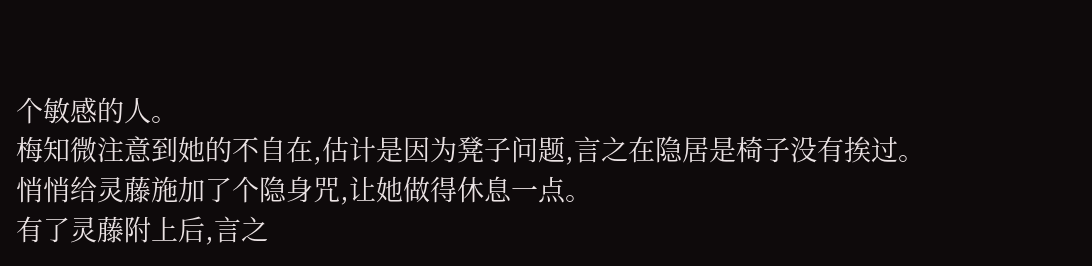个敏感的人。
梅知微注意到她的不自在,估计是因为凳子问题,言之在隐居是椅子没有挨过。
悄悄给灵藤施加了个隐身咒,让她做得休息一点。
有了灵藤附上后,言之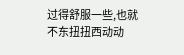过得舒服一些,也就不东扭扭西动动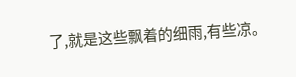了,就是这些飘着的细雨,有些凉。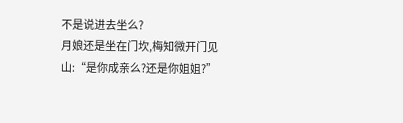不是说进去坐么?
月娘还是坐在门坎,梅知微开门见山:“是你成亲么?还是你姐姐?”